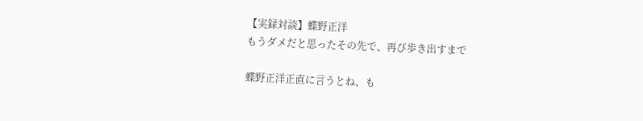【実録対談】蝶野正洋
もうダメだと思ったその先で、再び歩き出すまで

蝶野正洋正直に言うとね、も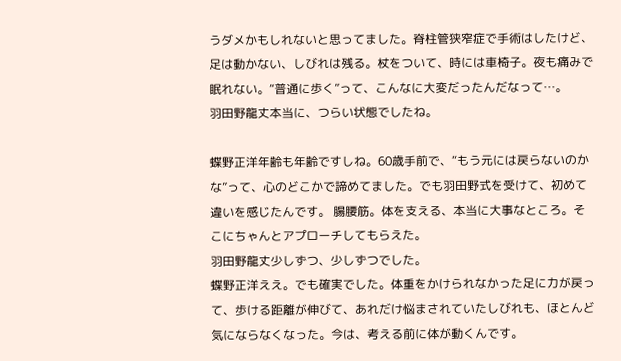うダメかもしれないと思ってました。脊柱管狭窄症で手術はしたけど、足は動かない、しびれは残る。杖をついて、時には車椅子。夜も痛みで眠れない。“普通に歩く”って、こんなに大変だったんだなって…。
羽田野龍丈本当に、つらい状態でしたね。

蝶野正洋年齢も年齢ですしね。60歳手前で、“もう元には戻らないのかな”って、心のどこかで諦めてました。でも羽田野式を受けて、初めて違いを感じたんです。 腸腰筋。体を支える、本当に大事なところ。そこにちゃんとアプローチしてもらえた。
羽田野龍丈少しずつ、少しずつでした。
蝶野正洋ええ。でも確実でした。体重をかけられなかった足に力が戻って、歩ける距離が伸びて、あれだけ悩まされていたしびれも、ほとんど気にならなくなった。今は、考える前に体が動くんです。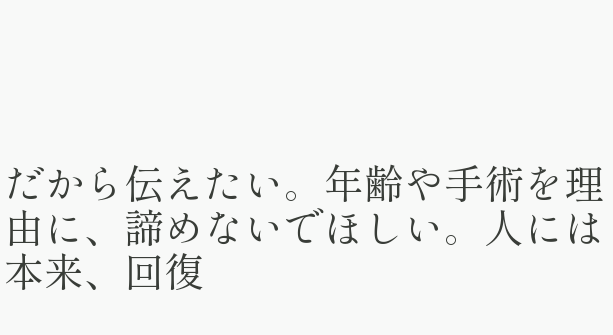だから伝えたい。年齢や手術を理由に、諦めないでほしい。人には本来、回復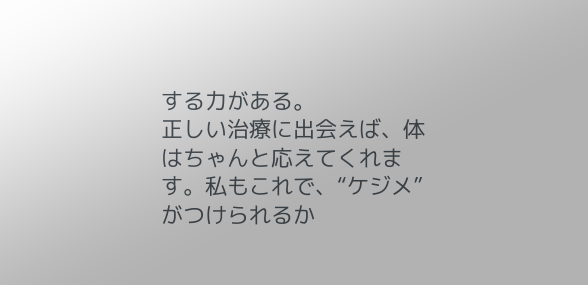する力がある。
正しい治療に出会えば、体はちゃんと応えてくれます。私もこれで、“ケジメ”がつけられるか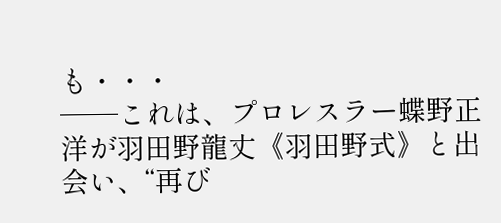も・・・
――これは、プロレスラー蝶野正洋が羽田野龍丈《羽田野式》と出会い、“再び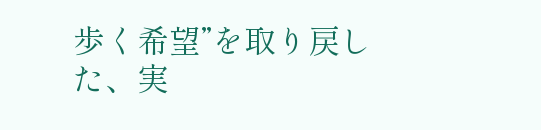歩く希望”を取り戻した、実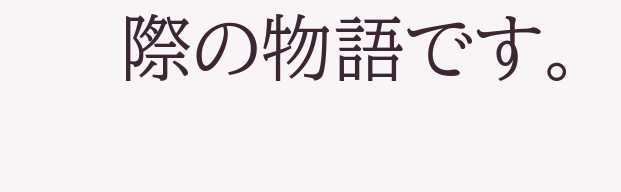際の物語です。